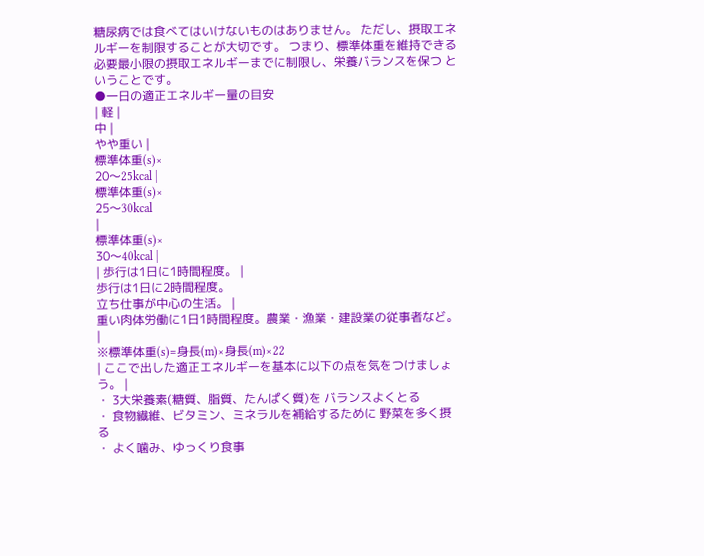糖尿病では食べてはいけないものはありません。 ただし、摂取エネルギーを制限することが大切です。 つまり、標準体重を維持できる必要最小限の摂取エネルギーまでに制限し、栄養バランスを保つ ということです。
●一日の適正エネルギー量の目安
| 軽 |
中 |
やや重い |
標準体重(s)×
20〜25kcal |
標準体重(s)×
25〜30kcal
|
標準体重(s)×
30〜40kcal |
| 歩行は1日に1時間程度。 |
歩行は1日に2時間程度。
立ち仕事が中心の生活。 |
重い肉体労働に1日1時間程度。農業・漁業・建設業の従事者など。 |
※標準体重(s)=身長(m)×身長(m)×22
| ここで出した適正エネルギーを基本に以下の点を気をつけましょう。 |
・ 3大栄養素(糖質、脂質、たんぱく質)を バランスよくとる
・ 食物繊維、ビタミン、ミネラルを補給するために 野菜を多く摂る
・ よく噛み、ゆっくり食事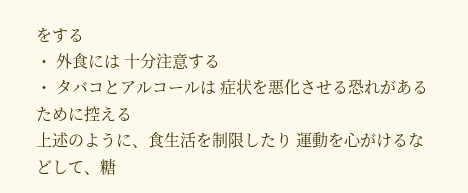をする
・ 外食には 十分注意する
・ タバコとアルコールは 症状を悪化させる恐れがあるために控える
上述のように、食生活を制限したり 運動を心がけるなどして、糖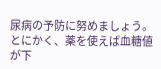尿病の予防に努めましょう。
とにかく、薬を使えば血糖値が下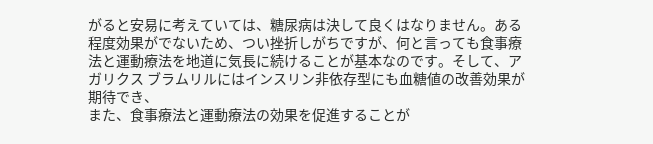がると安易に考えていては、糖尿病は決して良くはなりません。ある程度効果がでないため、つい挫折しがちですが、何と言っても食事療法と運動療法を地道に気長に続けることが基本なのです。そして、アガリクス ブラムリルにはインスリン非依存型にも血糖値の改善効果が期待でき、
また、食事療法と運動療法の効果を促進することが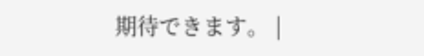期待できます。 |